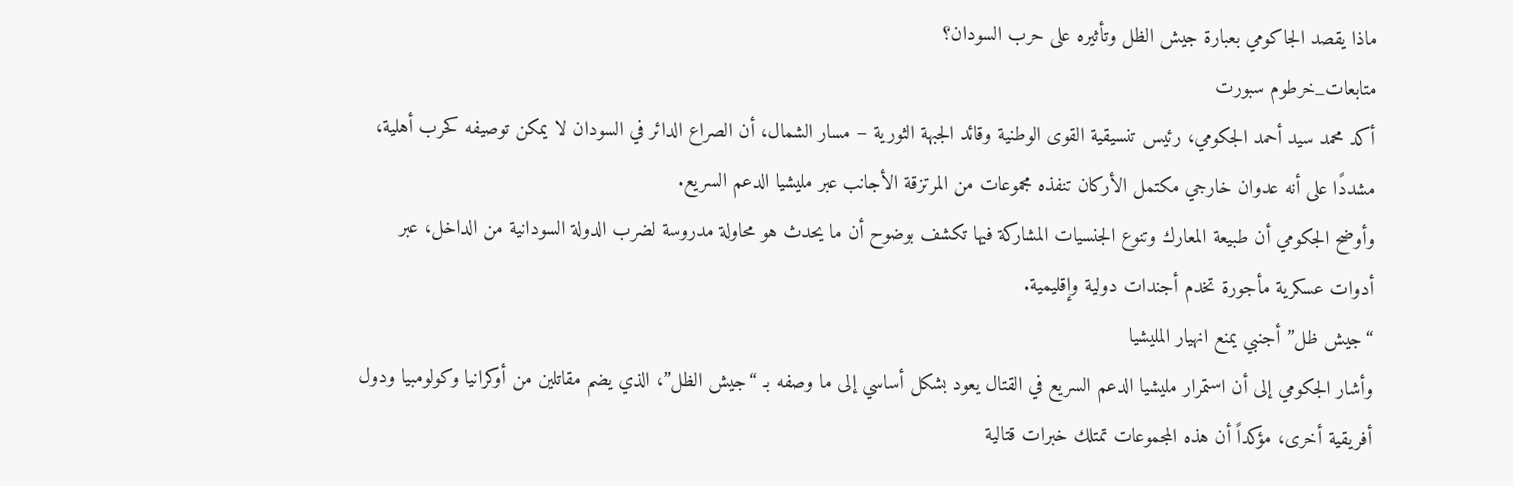ماذا يقصد الجاكومي بعبارة جيش الظل وتأثيره على حرب السودان؟
متابعات_خرطوم سبورت
أكد محمد سيد أحمد الجكومي، رئيس تنسيقية القوى الوطنية وقائد الجبهة الثورية – مسار الشمال، أن الصراع الدائر في السودان لا يمكن توصيفه كحرب أهلية، مشددًا على أنه عدوان خارجي مكتمل الأركان تنفذه مجموعات من المرتزقة الأجانب عبر مليشيا الدعم السريع.
وأوضح الجكومي أن طبيعة المعارك وتنوع الجنسيات المشاركة فيها تكشف بوضوح أن ما يحدث هو محاولة مدروسة لضرب الدولة السودانية من الداخل، عبر أدوات عسكرية مأجورة تخدم أجندات دولية وإقليمية.
“جيش ظل” أجنبي يمنع انهيار المليشيا
وأشار الجكومي إلى أن استمرار مليشيا الدعم السريع في القتال يعود بشكل أساسي إلى ما وصفه بـ “جيش الظل”، الذي يضم مقاتلين من أوكرانيا وكولومبيا ودول أفريقية أخرى، مؤكداً أن هذه المجموعات تمتلك خبرات قتالية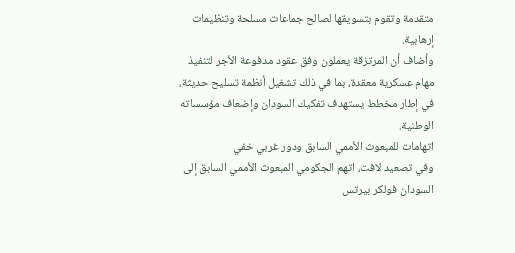متقدمة وتقوم بتسويقها لصالح جماعات مسلحة وتنظيمات إرهابية.
وأضاف أن المرتزقة يعملون وفق عقود مدفوعة الأجر لتنفيذ مهام عسكرية معقدة، بما في ذلك تشغيل أنظمة تسليح حديثة، في إطار مخطط يستهدف تفكيك السودان وإضعاف مؤسساته الوطنية.
اتهامات للمبعوث الأممي السابق ودور غربي خفي
وفي تصعيد لافت، اتهم الجكومي المبعوث الأممي السابق إلى السودان فولكر بيرتس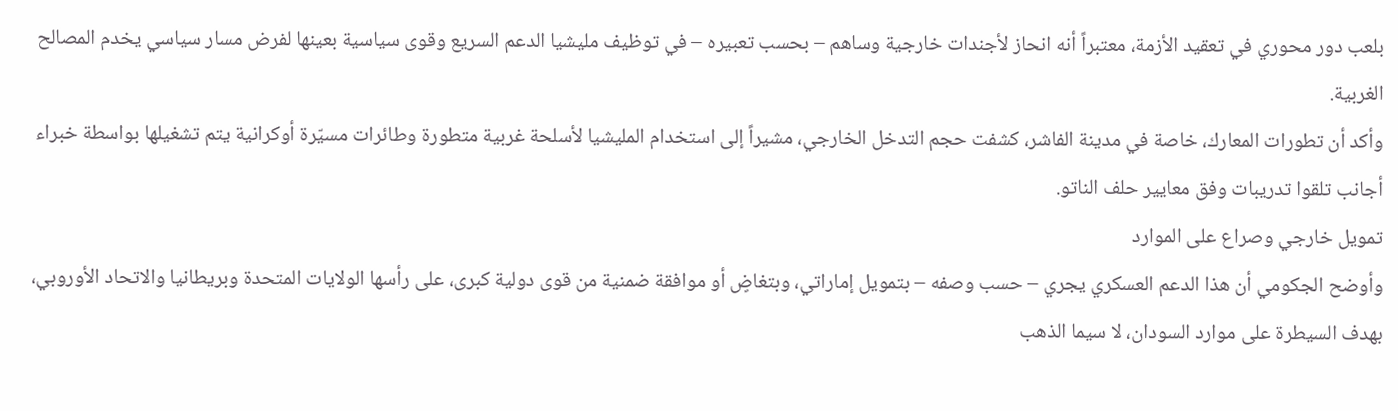بلعب دور محوري في تعقيد الأزمة، معتبراً أنه انحاز لأجندات خارجية وساهم – بحسب تعبيره – في توظيف مليشيا الدعم السريع وقوى سياسية بعينها لفرض مسار سياسي يخدم المصالح الغربية.
وأكد أن تطورات المعارك، خاصة في مدينة الفاشر، كشفت حجم التدخل الخارجي، مشيراً إلى استخدام المليشيا لأسلحة غربية متطورة وطائرات مسيّرة أوكرانية يتم تشغيلها بواسطة خبراء أجانب تلقوا تدريبات وفق معايير حلف الناتو.
تمويل خارجي وصراع على الموارد
وأوضح الجكومي أن هذا الدعم العسكري يجري – حسب وصفه – بتمويل إماراتي، وبتغاضٍ أو موافقة ضمنية من قوى دولية كبرى، على رأسها الولايات المتحدة وبريطانيا والاتحاد الأوروبي، بهدف السيطرة على موارد السودان، لا سيما الذهب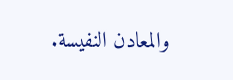والمعادن النفيسة.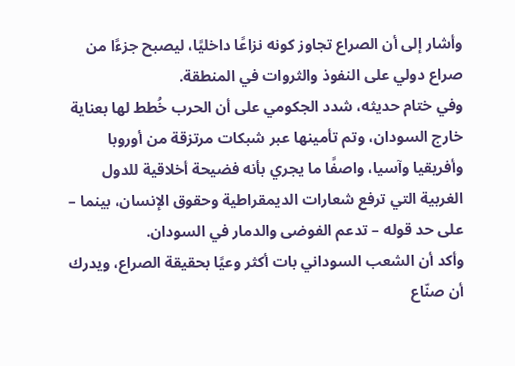وأشار إلى أن الصراع تجاوز كونه نزاعًا داخليًا، ليصبح جزءًا من صراع دولي على النفوذ والثروات في المنطقة.
وفي ختام حديثه، شدد الجكومي على أن الحرب خُطط لها بعناية خارج السودان، وتم تأمينها عبر شبكات مرتزقة من أوروبا وأفريقيا وآسيا، واصفًا ما يجري بأنه فضيحة أخلاقية للدول الغربية التي ترفع شعارات الديمقراطية وحقوق الإنسان، بينما – على حد قوله – تدعم الفوضى والدمار في السودان.
وأكد أن الشعب السوداني بات أكثر وعيًا بحقيقة الصراع، ويدرك أن صنّاع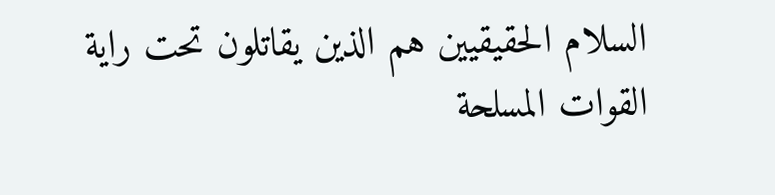السلام الحقيقيين هم الذين يقاتلون تحت راية القوات المسلحة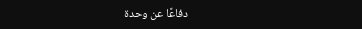دفاعًا عن وحدة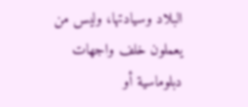البلاد وسيادتها، وليس من يعملون خلف واجهات دبلوماسية أو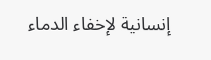إنسانية لإخفاء الدماء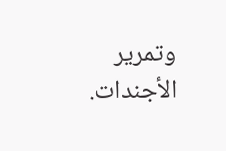وتمرير الأجندات.